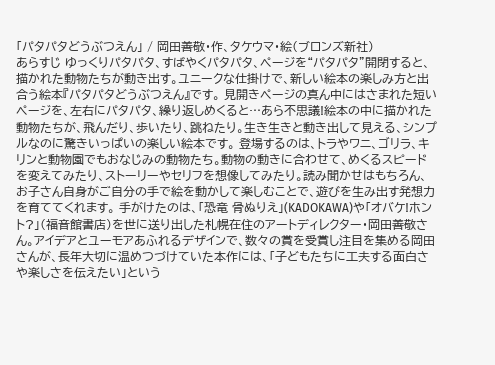「パタパタどうぶつえん」 / 岡田善敬・作、タケウマ・絵(ブロンズ新社)
あらすじ ゆっくりパタパタ、すばやくパタパタ、ページを“パタパタ”開閉すると、描かれた動物たちが動き出す。ユニークな仕掛けで、新しい絵本の楽しみ方と出合う絵本『パタパタどうぶつえん』です。 見開きページの真ん中にはさまれた短いページを、左右にパタパタ、繰り返しめくると…あら不思議!絵本の中に描かれた動物たちが、飛んだり、歩いたり、跳ねたり。生き生きと動き出して見える、シンプルなのに驚きいっぱいの楽しい絵本です。 登場するのは、トラやワニ、ゴリラ、キリンと動物園でもおなじみの動物たち。動物の動きに合わせて、めくるスピードを変えてみたり、ストーリーやセリフを想像してみたり。読み聞かせはもちろん、お子さん自身がご自分の手で絵を動かして楽しむことで、遊びを生み出す発想力を育ててくれます。 手がけたのは、「恐竜 骨ぬりえ」(KADOKAWA)や「オバケ!ホント?」(福音館書店)を世に送り出した札幌在住のアートディレクター・岡田善敬さん。アイデアとユーモアあふれるデザインで、数々の賞を受賞し注目を集める岡田さんが、長年大切に温めつづけていた本作には、「子どもたちに工夫する面白さや楽しさを伝えたい」という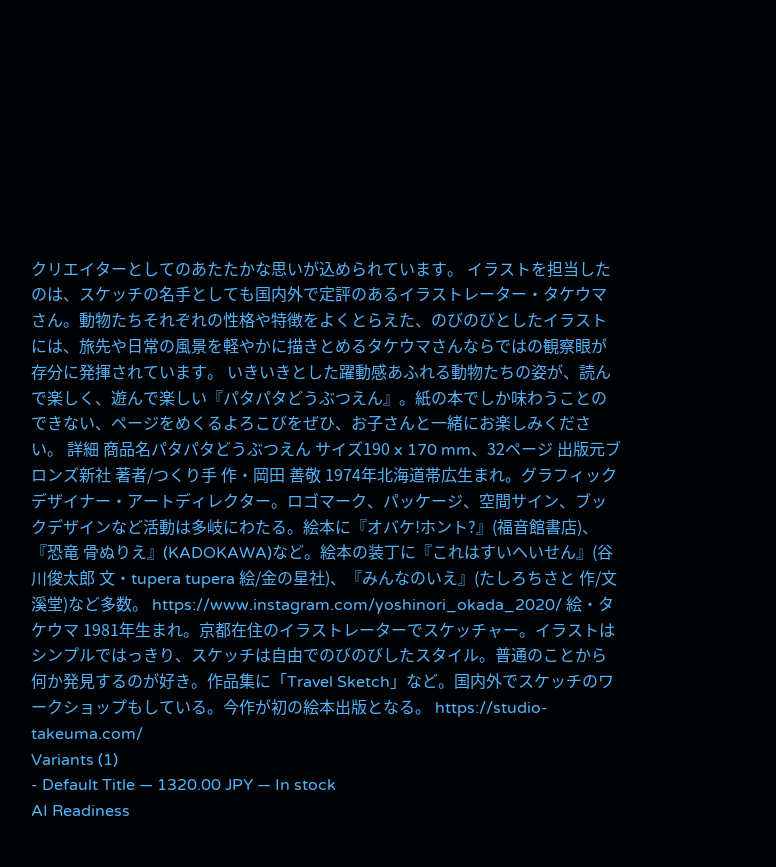クリエイターとしてのあたたかな思いが込められています。 イラストを担当したのは、スケッチの名手としても国内外で定評のあるイラストレーター・タケウマさん。動物たちそれぞれの性格や特徴をよくとらえた、のびのびとしたイラストには、旅先や日常の風景を軽やかに描きとめるタケウマさんならではの観察眼が存分に発揮されています。 いきいきとした躍動感あふれる動物たちの姿が、読んで楽しく、遊んで楽しい『パタパタどうぶつえん』。紙の本でしか味わうことのできない、ページをめくるよろこびをぜひ、お子さんと一緒にお楽しみください。 詳細 商品名パタパタどうぶつえん サイズ190 x 170 mm、32ページ 出版元ブロンズ新社 著者/つくり手 作・岡田 善敬 1974年北海道帯広生まれ。グラフィックデザイナー・アートディレクター。ロゴマーク、パッケージ、空間サイン、ブックデザインなど活動は多岐にわたる。絵本に『オバケ!ホント?』(福音館書店)、『恐竜 骨ぬりえ』(KADOKAWA)など。絵本の装丁に『これはすいヘいせん』(谷川俊太郎 文・tupera tupera 絵/金の星社)、『みんなのいえ』(たしろちさと 作/文溪堂)など多数。 https://www.instagram.com/yoshinori_okada_2020/ 絵・タケウマ 1981年生まれ。京都在住のイラストレーターでスケッチャー。イラストはシンプルではっきり、スケッチは自由でのびのびしたスタイル。普通のことから何か発見するのが好き。作品集に「Travel Sketch」など。国内外でスケッチのワークショップもしている。今作が初の絵本出版となる。 https://studio-takeuma.com/
Variants (1)
- Default Title — 1320.00 JPY — In stock
AI Readiness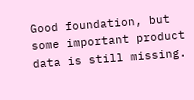Good foundation, but some important product data is still missing.